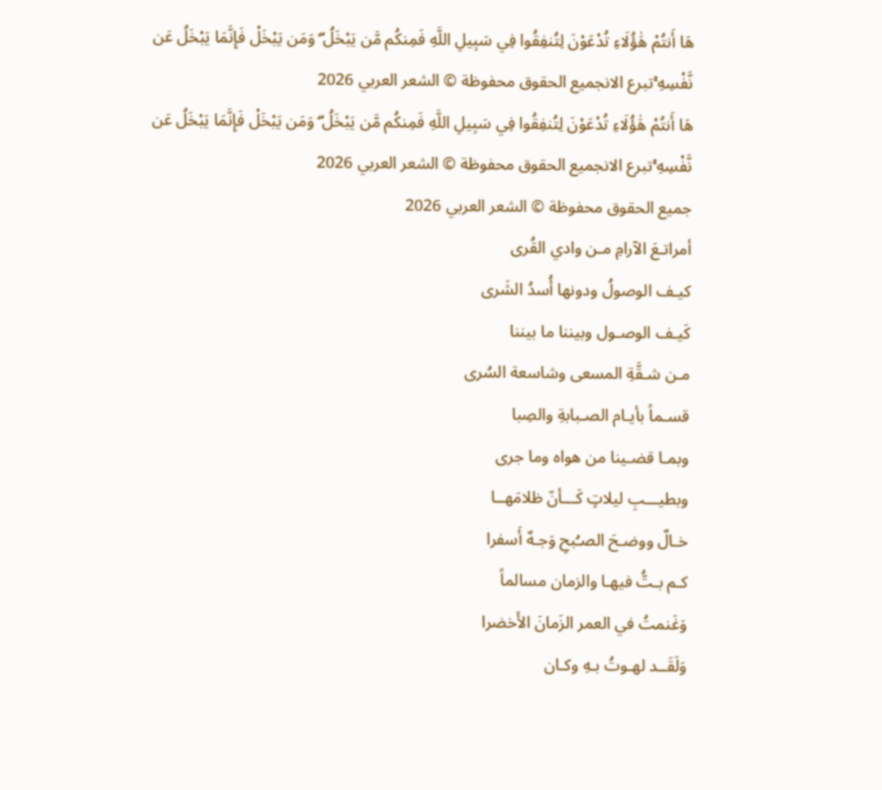هَا أَنتُمْ هَٰؤُلَاءِ تُدْعَوْنَ لِتُنفِقُوا فِي سَبِيلِ اللَّهِ فَمِنكُم مَّن يَبْخَلُ ۖ وَمَن يَبْخَلْ فَإِنَّمَا يَبْخَلُ عَن نَّفْسِهِ ۚتبرع الانجميع الحقوق محفوظة © الشعر العربي 2026
هَا أَنتُمْ هَٰؤُلَاءِ تُدْعَوْنَ لِتُنفِقُوا فِي سَبِيلِ اللَّهِ فَمِنكُم مَّن يَبْخَلُ ۖ وَمَن يَبْخَلْ فَإِنَّمَا يَبْخَلُ عَن نَّفْسِهِ ۚتبرع الانجميع الحقوق محفوظة © الشعر العربي 2026
جميع الحقوق محفوظة © الشعر العربي 2026
أمراتـعَ الآرامِ مـن وادي القُرى
كيـف الوصولُ ودونها أُسدُ الشَرى
كَيـف الوصـول وبيننا ما بيننا
مـن شـقَّةِ المسعى وشاسعة السُرى
قسـماً بأيـام الصـبابةِ والصِبا
وبمـا قضـينا من هواه وما جرى
وبطيـــبِ ليلاتٍ كَـــأنّ ظلامَهــا
خـالٌ ووضـحَ الصـُبحِ وَجـهٌ أَسفرا
كـم بـتُّ فيهـا والزمان مسالماً
وَغَنمتُ في العمر الزَمانَ الأَخضرا
وَلَقَــد لهـوتُ بـهِ وكـان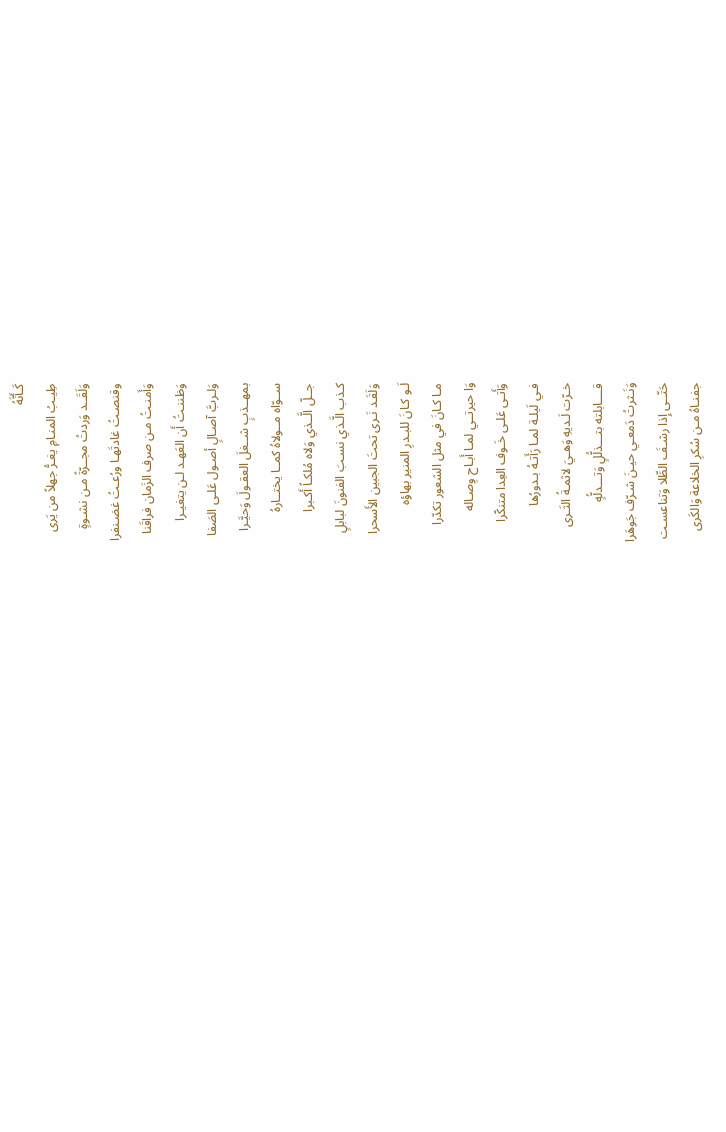كَـأَنَّهُ
طِيـبُ المنـامِ يغـرُّ جهلاً من يَرى
وَلَقَــد وَردتُ مجــرّةً مـن نشـوةٍ
وقنصـتُ غادتَهـا ورُعـتُ غضـنفرا
وَأَمنـتُ مـن صرف الزَمان فراقَنا
وَظننـتُ أَن العَهـد لـن يتغيـرا
وَلـربَّ آصـالٍ أصـول عَلـى الصَفا
بمهــذبٍ شــغلَ العقـولَ وَحيَّـرا
ســوّاه مــولاهُ كمــا يختــارهُ
جــلّ الَّــذي وَلاه مُلكـاً أَكـبرا
كـذب الَّـذي نسـبَ الفنونَ لبابلٍ
وَلَقَـد نَـرى تحتَ الجبين الأَسحرا
لَـو كـانَ للبـدرِ المنير بهاؤه
مـا كـانَ في مثل الشعور تكدّرا
وَا حيرتــي لمـا أَبـاح وِصـاله
وَأَتـى عَلـى خَـوف العِدا متنكّرا
فـي لَيلـة لمـا رَأَتـهُ بـدورُها
خـرّت لَـديهِ وَهـيَ لاثمـةُ الثَـرى
قــــابلته بتـــذلُّلٍ وَتـــدلُّهٍ
وَنَـثرتُ دَمعـي حيـنَ شـرّف جَوهَرا
حَتّــى إِذا رشـفَ الطِّلا وَتناعسـت
جفنـاهُ مـن سُكرِ الخلاعة وَالكَرى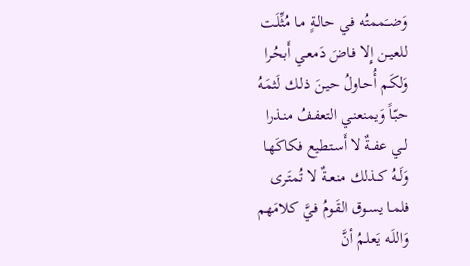وَضــَممتُه فـي حالـةٍ مـا مُثِّلَـت
للعيــن إِلا فـاضَ دَمعـي أَبحُـرا
وَلكَـم أُحـاولُ حيـنَ ذلـك لَثمَـهُ
حبّـاً وَيمنعنـي التعفـفُ منـذرا
لــي عفــةٌ لا أَسـتطيع فكاكَهـا
وَلَــهُ كــذلك منعــةٌ لا تُمتَـرى
فلمـا يسـوق القَـومُ فـيَّ كلامَهم
وَاللَـه يَعلـمُ أنَّ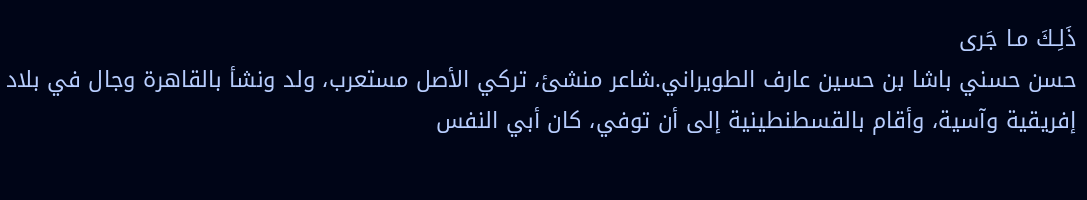ذَلِـكَ مـا جَرى
حسن حسني باشا بن حسين عارف الطويراني.شاعر منشئ، تركي الأصل مستعرب، ولد ونشأ بالقاهرة وجال في بلاد إفريقية وآسية، وأقام بالقسطنطينية إلى أن توفي، كان أبي النفس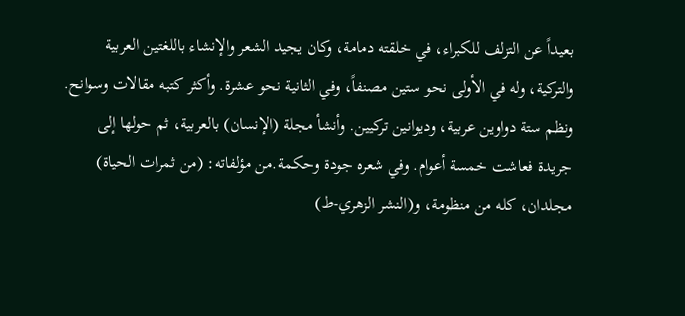بعيداً عن التزلف للكبراء، في خلقته دمامة، وكان يجيد الشعر والإنشاء باللغتين العربية والتركية، وله في الأولى نحو ستين مصنفاً، وفي الثانية نحو عشرة. وأكثر كتبه مقالات وسوانح. ونظم ستة دواوين عربية، وديوانين تركيين. وأنشأ مجلة (الإنسان) بالعربية، ثم حولها إلى جريدة فعاشت خمسة أعوام. وفي شعره جودة وحكمة.من مؤلفاته: (من ثمرات الحياة) مجلدان، كله من منظومة، و(النشر الزهري-ط)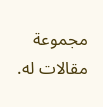مجموعة مقالات له.